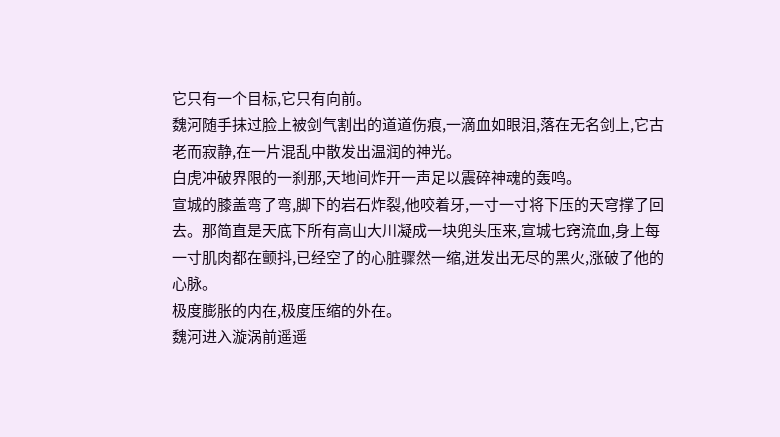它只有一个目标,它只有向前。
魏河随手抹过脸上被剑气割出的道道伤痕,一滴血如眼泪,落在无名剑上,它古老而寂静,在一片混乱中散发出温润的神光。
白虎冲破界限的一刹那,天地间炸开一声足以震碎神魂的轰鸣。
宣城的膝盖弯了弯,脚下的岩石炸裂,他咬着牙,一寸一寸将下压的天穹撑了回去。那简直是天底下所有高山大川凝成一块兜头压来,宣城七窍流血,身上每一寸肌肉都在颤抖,已经空了的心脏骤然一缩,迸发出无尽的黑火,涨破了他的心脉。
极度膨胀的内在,极度压缩的外在。
魏河进入漩涡前遥遥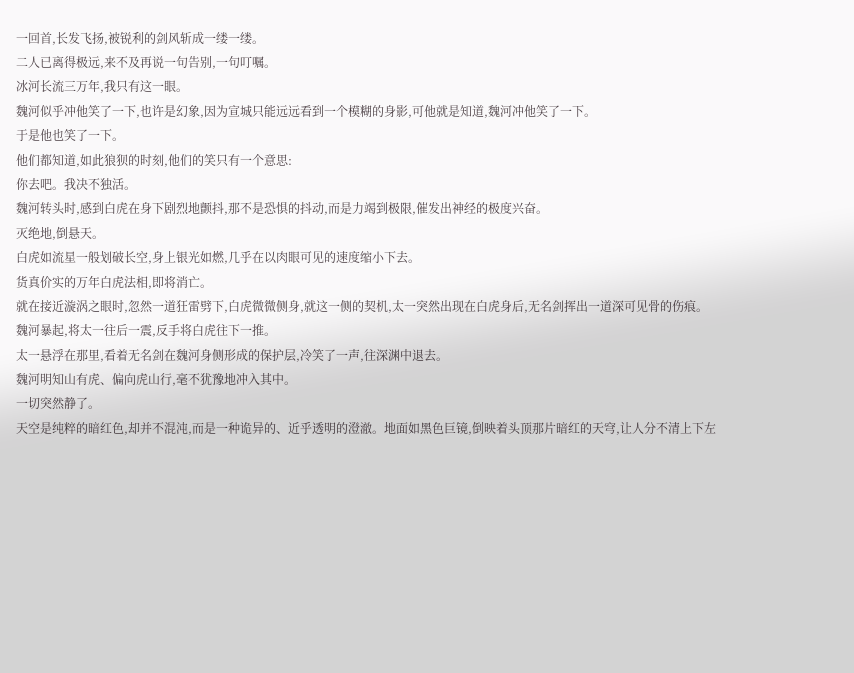一回首,长发飞扬,被锐利的剑风斩成一缕一缕。
二人已离得极远,来不及再说一句告别,一句叮嘱。
冰河长流三万年,我只有这一眼。
魏河似乎冲他笑了一下,也许是幻象,因为宣城只能远远看到一个模糊的身影,可他就是知道,魏河冲他笑了一下。
于是他也笑了一下。
他们都知道,如此狼狈的时刻,他们的笑只有一个意思:
你去吧。我决不独活。
魏河转头时,感到白虎在身下剧烈地颤抖,那不是恐惧的抖动,而是力竭到极限,催发出神经的极度兴奋。
灭绝地,倒悬天。
白虎如流星一般划破长空,身上银光如燃,几乎在以肉眼可见的速度缩小下去。
货真价实的万年白虎法相,即将消亡。
就在接近漩涡之眼时,忽然一道狂雷劈下,白虎微微侧身,就这一侧的契机,太一突然出现在白虎身后,无名剑挥出一道深可见骨的伤痕。
魏河暴起,将太一往后一震,反手将白虎往下一推。
太一悬浮在那里,看着无名剑在魏河身侧形成的保护层,冷笑了一声,往深渊中退去。
魏河明知山有虎、偏向虎山行,毫不犹豫地冲入其中。
一切突然静了。
天空是纯粹的暗红色,却并不混沌,而是一种诡异的、近乎透明的澄澈。地面如黑色巨镜,倒映着头顶那片暗红的天穹,让人分不清上下左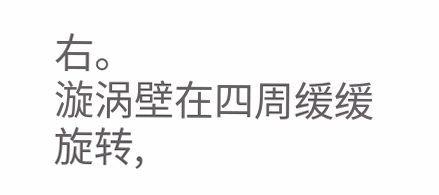右。
漩涡壁在四周缓缓旋转,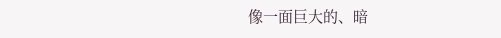像一面巨大的、暗